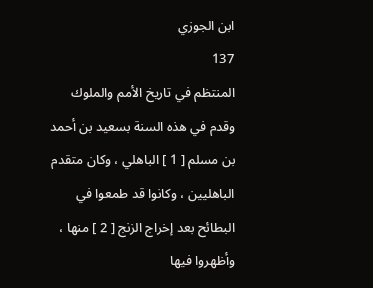ابن الجوزي
137
المنتظم في تاريخ الأمم والملوك
وقدم في هذه السنة بسعيد بن أحمد بن مسلم [ 1 ] الباهلي ، وكان متقدم الباهليين ، وكانوا قد طمعوا في البطائح بعد إخراج الزنج [ 2 ] منها ، وأظهروا فيها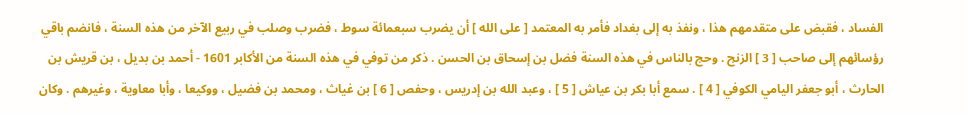الفساد ، فقبض على متقدمهم هذا ، ونفذ به إلى بغداد فأمر به المعتمد [ على الله ] أن يضرب سبعمائة سوط ، فضرب وصلب في ربيع الآخر من هذه السنة ، فانضم باقي رؤسائهم إلى صاحب [ 3 ] الزنج . وحج بالناس في هذه السنة فضل بن إسحاق بن الحسن . ذكر من توفي في هذه السنة من الأكابر 1601 - أحمد بن بديل ، بن قريش بن الحارث ، أبو جعفر اليامي الكوفي [ 4 ] . سمع أبا بكر بن عياش [ 5 ] ، وعبد الله بن إدريس ، وحفص [ 6 ] بن غياث ، ومحمد بن فضيل ، ووكيعا ، وأبا معاوية ، وغيرهم . وكان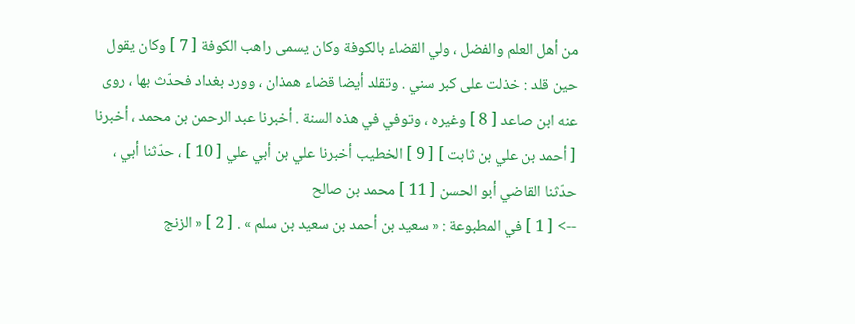من أهل العلم والفضل ، ولي القضاء بالكوفة وكان يسمى راهب الكوفة [ 7 ] وكان يقول حين قلد : خذلت على كبر سني . وتقلد أيضا قضاء همذان ، وورد بغداد فحدّث بها ، روى عنه ابن صاعد [ 8 ] وغيره ، وتوفي في هذه السنة . أخبرنا عبد الرحمن بن محمد ، أخبرنا [ أحمد بن علي بن ثابت ] [ 9 ] الخطيب أخبرنا علي بن أبي علي [ 10 ] ، حدّثنا أبي ، حدّثنا القاضي أبو الحسن [ 11 ] محمد بن صالح
--> [ 1 ] في المطبوعة : « سعيد بن أحمد بن سعيد بن سلم » . [ 2 ] « الزنج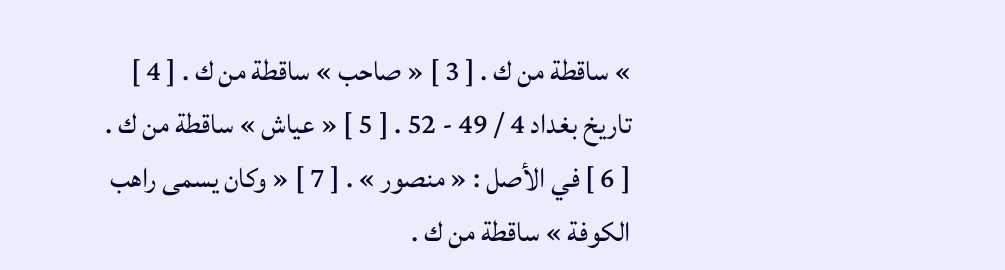» ساقطة من ك . [ 3 ] « صاحب » ساقطة من ك . [ 4 ] تاريخ بغداد 4 / 49 - 52 . [ 5 ] « عياش » ساقطة من ك . [ 6 ] في الأصل : « منصور » . [ 7 ] « وكان يسمى راهب الكوفة » ساقطة من ك .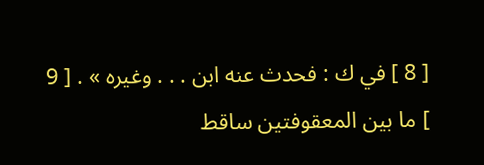[ 8 ] في ك : فحدث عنه ابن . . . وغيره » . [ 9 ] ما بين المعقوفتين ساقط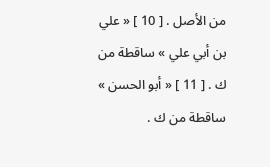من الأصل . [ 10 ] « علي بن أبي علي » ساقطة من ك . [ 11 ] « أبو الحسن » ساقطة من ك .